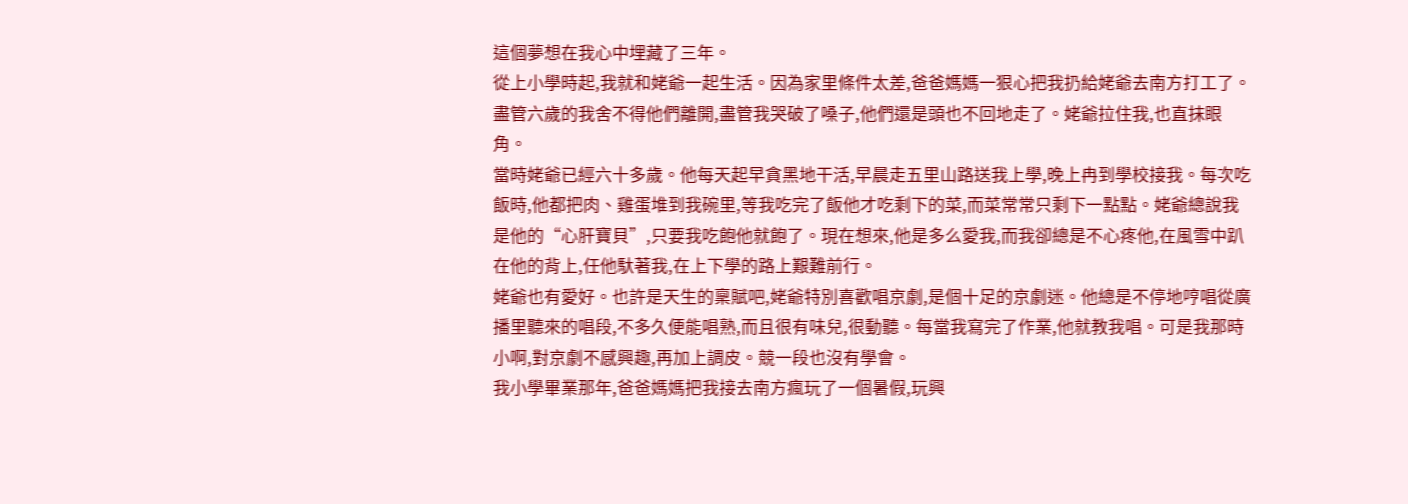這個夢想在我心中埋藏了三年。
從上小學時起,我就和姥爺一起生活。因為家里條件太差,爸爸媽媽一狠心把我扔給姥爺去南方打工了。盡管六歲的我舍不得他們離開,盡管我哭破了嗓子,他們還是頭也不回地走了。姥爺拉住我,也直抹眼角。
當時姥爺已經六十多歲。他每天起早貪黑地干活,早晨走五里山路送我上學,晚上冉到學校接我。每次吃飯時,他都把肉、雞蛋堆到我碗里,等我吃完了飯他才吃剩下的菜,而菜常常只剩下一點點。姥爺總說我是他的“心肝寶貝”,只要我吃飽他就飽了。現在想來,他是多么愛我,而我卻總是不心疼他,在風雪中趴在他的背上,任他馱著我,在上下學的路上艱難前行。
姥爺也有愛好。也許是天生的稟賦吧,姥爺特別喜歡唱京劇,是個十足的京劇迷。他總是不停地哼唱從廣播里聽來的唱段,不多久便能唱熟,而且很有味兒,很動聽。每當我寫完了作業,他就教我唱。可是我那時小啊,對京劇不感興趣,再加上調皮。競一段也沒有學會。
我小學畢業那年,爸爸媽媽把我接去南方瘋玩了一個暑假,玩興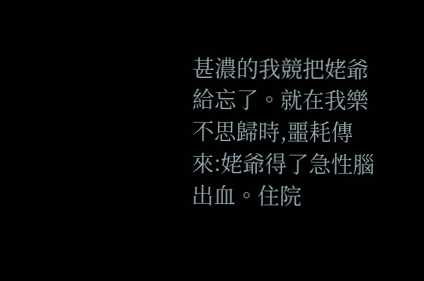甚濃的我競把姥爺給忘了。就在我樂不思歸時,噩耗傳來:姥爺得了急性腦出血。住院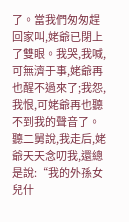了。當我們匆匆趕回家叫,姥爺已閉上了雙眼。我哭,我喊,可無濟于事,姥爺再也醒不過來了;我怨,我恨,可姥爺再也聽不到我的聲音了。聽二舅說,我走后,姥爺天天念叨我,還總是說:“我的外孫女兒什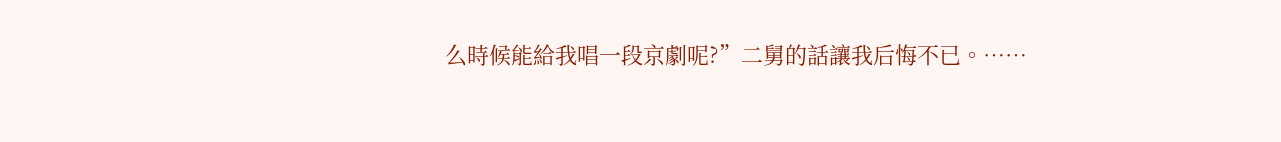么時候能給我唱一段京劇呢?”二舅的話讓我后悔不已。……